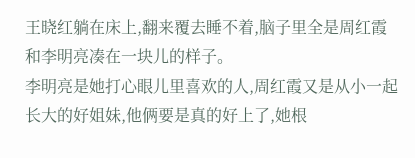王晓红躺在床上,翻来覆去睡不着,脑子里全是周红霞和李明亮凑在一块儿的样子。
李明亮是她打心眼儿里喜欢的人,周红霞又是从小一起长大的好姐妹,他俩要是真的好上了,她根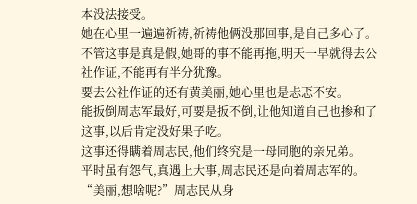本没法接受。
她在心里一遍遍祈祷,祈祷他俩没那回事,是自己多心了。
不管这事是真是假,她哥的事不能再拖,明天一早就得去公社作证,不能再有半分犹豫。
要去公社作证的还有黄美丽,她心里也是忐忑不安。
能扳倒周志军最好,可要是扳不倒,让他知道自己也掺和了这事,以后肯定没好果子吃。
这事还得瞒着周志民,他们终究是一母同胞的亲兄弟。
平时虽有怨气,真遇上大事,周志民还是向着周志军的。
“美丽,想啥呢?”周志民从身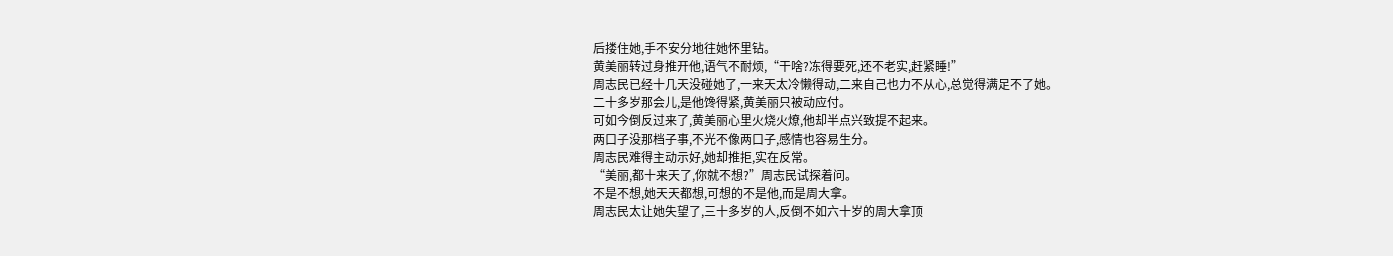后搂住她,手不安分地往她怀里钻。
黄美丽转过身推开他,语气不耐烦,“干啥?冻得要死,还不老实,赶紧睡!”
周志民已经十几天没碰她了,一来天太冷懒得动,二来自己也力不从心,总觉得满足不了她。
二十多岁那会儿,是他馋得紧,黄美丽只被动应付。
可如今倒反过来了,黄美丽心里火烧火燎,他却半点兴致提不起来。
两口子没那档子事,不光不像两口子,感情也容易生分。
周志民难得主动示好,她却推拒,实在反常。
“美丽,都十来天了,你就不想?”周志民试探着问。
不是不想,她天天都想,可想的不是他,而是周大拿。
周志民太让她失望了,三十多岁的人,反倒不如六十岁的周大拿顶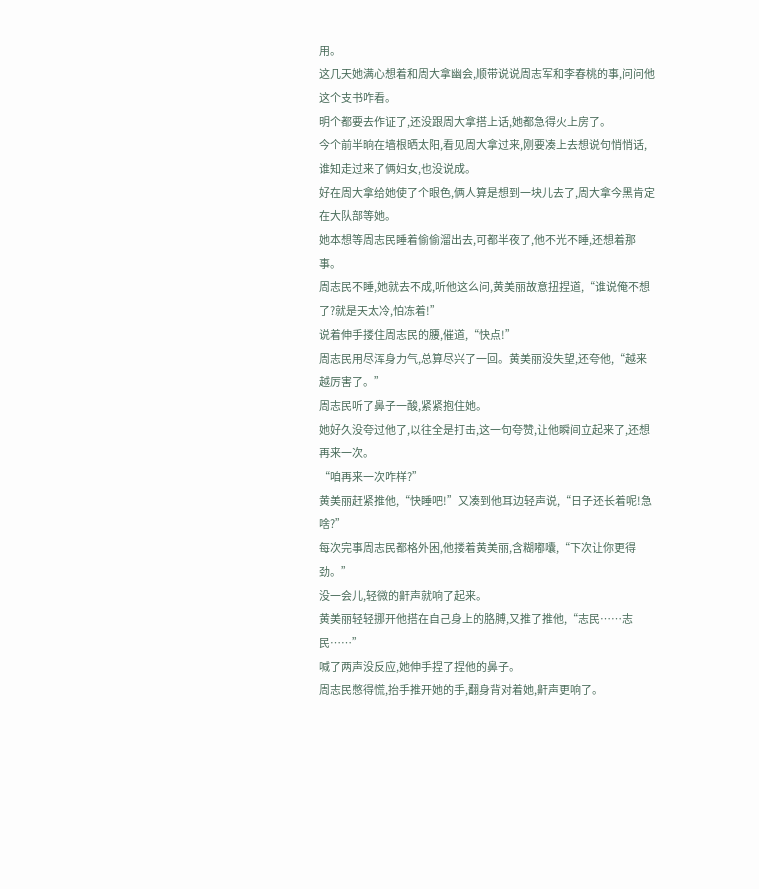用。
这几天她满心想着和周大拿幽会,顺带说说周志军和李春桃的事,问问他这个支书咋看。
明个都要去作证了,还没跟周大拿搭上话,她都急得火上房了。
今个前半晌在墙根晒太阳,看见周大拿过来,刚要凑上去想说句悄悄话,谁知走过来了俩妇女,也没说成。
好在周大拿给她使了个眼色,俩人算是想到一块儿去了,周大拿今黑肯定在大队部等她。
她本想等周志民睡着偷偷溜出去,可都半夜了,他不光不睡,还想着那事。
周志民不睡,她就去不成,听他这么问,黄美丽故意扭捏道,“谁说俺不想了?就是天太冷,怕冻着!”
说着伸手搂住周志民的腰,催道,“快点!”
周志民用尽浑身力气,总算尽兴了一回。黄美丽没失望,还夸他,“越来越厉害了。”
周志民听了鼻子一酸,紧紧抱住她。
她好久没夸过他了,以往全是打击,这一句夸赞,让他瞬间立起来了,还想再来一次。
“咱再来一次咋样?”
黄美丽赶紧推他,“快睡吧!”又凑到他耳边轻声说,“日子还长着呢!急啥?”
每次完事周志民都格外困,他搂着黄美丽,含糊嘟囔,“下次让你更得劲。”
没一会儿,轻微的鼾声就响了起来。
黄美丽轻轻挪开他搭在自己身上的胳膊,又推了推他,“志民……志民……”
喊了两声没反应,她伸手捏了捏他的鼻子。
周志民憋得慌,抬手推开她的手,翻身背对着她,鼾声更响了。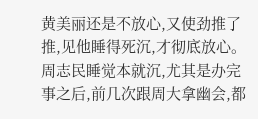黄美丽还是不放心,又使劲推了推,见他睡得死沉,才彻底放心。
周志民睡觉本就沉,尤其是办完事之后,前几次跟周大拿幽会,都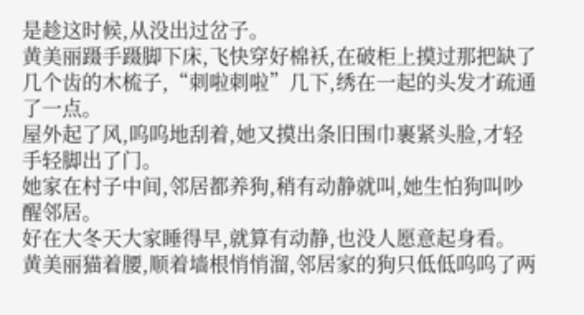是趁这时候,从没出过岔子。
黄美丽蹑手蹑脚下床,飞快穿好棉袄,在破柜上摸过那把缺了几个齿的木梳子,“刺啦刺啦”几下,绣在一起的头发才疏通了一点。
屋外起了风,呜呜地刮着,她又摸出条旧围巾裹紧头脸,才轻手轻脚出了门。
她家在村子中间,邻居都养狗,稍有动静就叫,她生怕狗叫吵醒邻居。
好在大冬天大家睡得早,就算有动静,也没人愿意起身看。
黄美丽猫着腰,顺着墙根悄悄溜,邻居家的狗只低低呜呜了两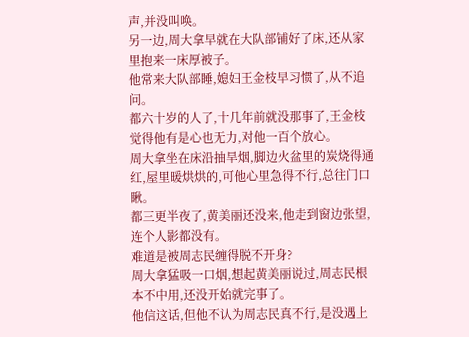声,并没叫唤。
另一边,周大拿早就在大队部铺好了床,还从家里抱来一床厚被子。
他常来大队部睡,媳妇王金枝早习惯了,从不追问。
都六十岁的人了,十几年前就没那事了,王金枝觉得他有是心也无力,对他一百个放心。
周大拿坐在床沿抽旱烟,脚边火盆里的炭烧得通红,屋里暖烘烘的,可他心里急得不行,总往门口瞅。
都三更半夜了,黄美丽还没来,他走到窗边张望,连个人影都没有。
难道是被周志民缠得脱不开身?
周大拿猛吸一口烟,想起黄美丽说过,周志民根本不中用,还没开始就完事了。
他信这话,但他不认为周志民真不行,是没遇上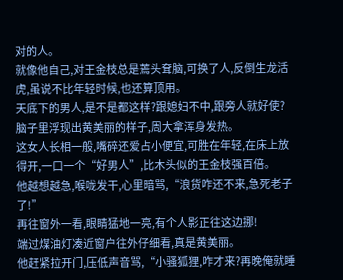对的人。
就像他自己,对王金枝总是蔫头耷脑,可换了人,反倒生龙活虎,虽说不比年轻时候,也还算顶用。
天底下的男人,是不是都这样?跟媳妇不中,跟旁人就好使?
脑子里浮现出黄美丽的样子,周大拿浑身发热。
这女人长相一般,嘴碎还爱占小便宜,可胜在年轻,在床上放得开,一口一个“好男人”,比木头似的王金枝强百倍。
他越想越急,喉咙发干,心里暗骂,“浪货咋还不来,急死老子了!”
再往窗外一看,眼睛猛地一亮,有个人影正往这边挪!
端过煤油灯凑近窗户往外仔细看,真是黄美丽。
他赶紧拉开门,压低声音骂,“小骚狐狸,咋才来?再晚俺就睡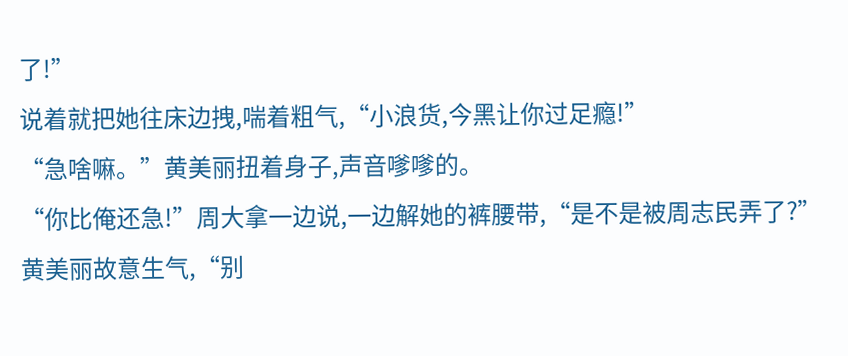了!”
说着就把她往床边拽,喘着粗气,“小浪货,今黑让你过足瘾!”
“急啥嘛。”黄美丽扭着身子,声音嗲嗲的。
“你比俺还急!”周大拿一边说,一边解她的裤腰带,“是不是被周志民弄了?”
黄美丽故意生气,“别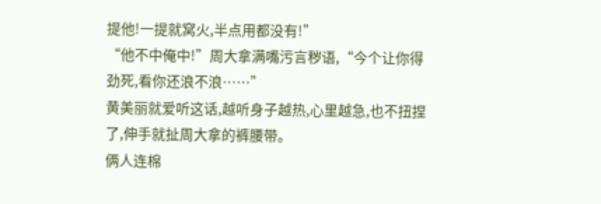提他!一提就窝火,半点用都没有!”
“他不中俺中!”周大拿满嘴污言秽语,“今个让你得劲死,看你还浪不浪……”
黄美丽就爱听这话,越听身子越热,心里越急,也不扭捏了,伸手就扯周大拿的裤腰带。
俩人连棉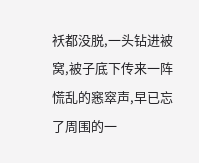袄都没脱,一头钻进被窝,被子底下传来一阵慌乱的窸窣声,早已忘了周围的一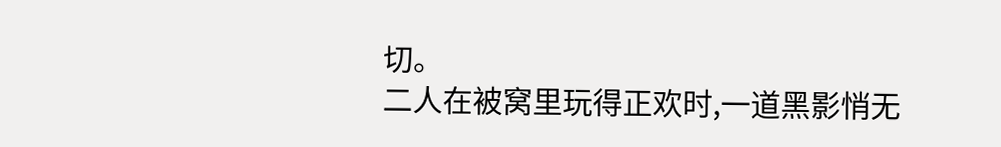切。
二人在被窝里玩得正欢时,一道黑影悄无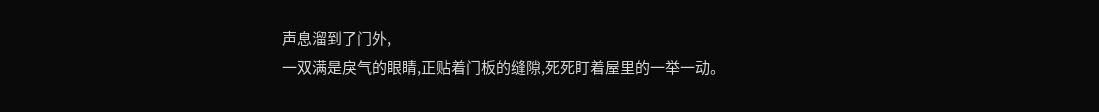声息溜到了门外,
一双满是戾气的眼睛,正贴着门板的缝隙,死死盯着屋里的一举一动。